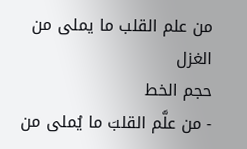من علم القلب ما يملى من الغزل
حجم الخط
- من علَّم القلبَ ما يُملى من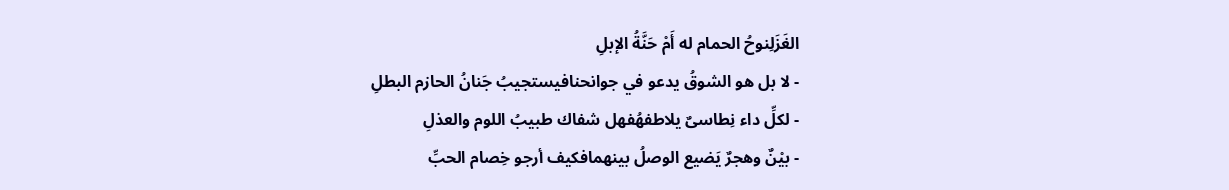الغَزَلِنوحُ الحمام له أَمْ حَنَّةُ الإبلِ
- لا بل هو الشوقُ يدعو في جوانحنافيستجيبُ جَنانُ الحازم البطلِ
- لكلِّ داء نِطاسىٌ يلاطفهُفهل شفاك طبيبُ اللوم والعذلِ
- بيْنٌ وهجرٌ يَضيع الوصلُ بينهمافكيف أرجو خِصام الحبِّ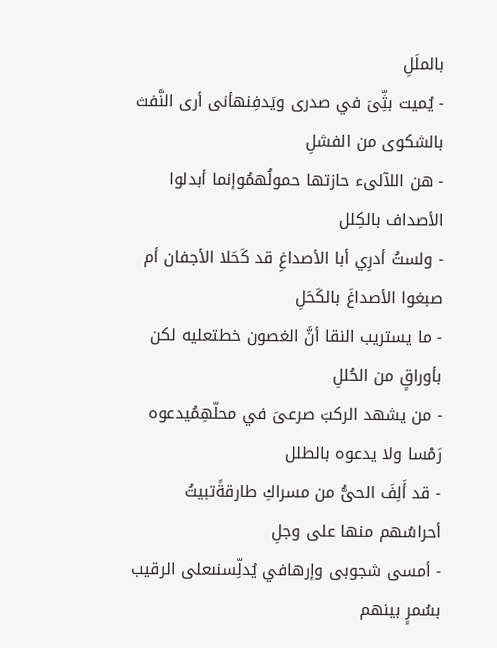بالملَلِ
- يُميت بثِّىَ في صدرى ويَدفِنهأنى أرى النَّفث بالشكوى من الفشلِ
- هن اللآلىء حازتها حمولُهمُوإنما أبدلوا الأصداف بالكِلل
- ولستُ أدرِي أبا الأصداغِ قد كَحَلا الأجفان أم صبغوا الأصداغَ بالكَحَلِ
- ما يستريب النقا أنَّ الغصون خطتعليه لكن بأوراقٍ من الحُللِ
- من يشهد الركبَ صرعىَ في محلّهِمُيدعوه رَمْسا ولا يدعوه بالطلل
- قد أَلِفَ الحىُّ من مسراكِ طارقةًتبيتُ أحراسُهم منها على وجلِ
- أمسى شجوبى وإرهافي يُدلِّسنىعلى الرقيب بسُمرٍ بينهم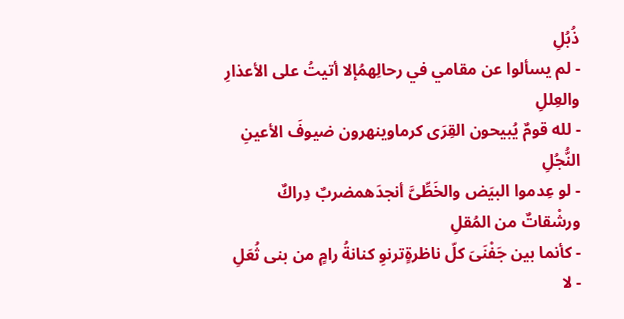ذُبُلِ
- لم يسألوا عن مقامي في رحالِهمُإلا أتيتُ على الأعذارِ والعِللِ
- لله قومٌ يُبيحون القِرَى كرماوينهرون ضيوفَ الأعينِ النُّجُلِ
- لو عِدموا البيَض والخَطِّىَّ أنجدَهمضربٌ دِراكٌ ورشْقاتٌ من المُقلِ
- كأنما بين جَفْنَىَ كلّ ناظرةٍترنوِ كنانةُ رامٍ من بنى ثُعَلِ
- لا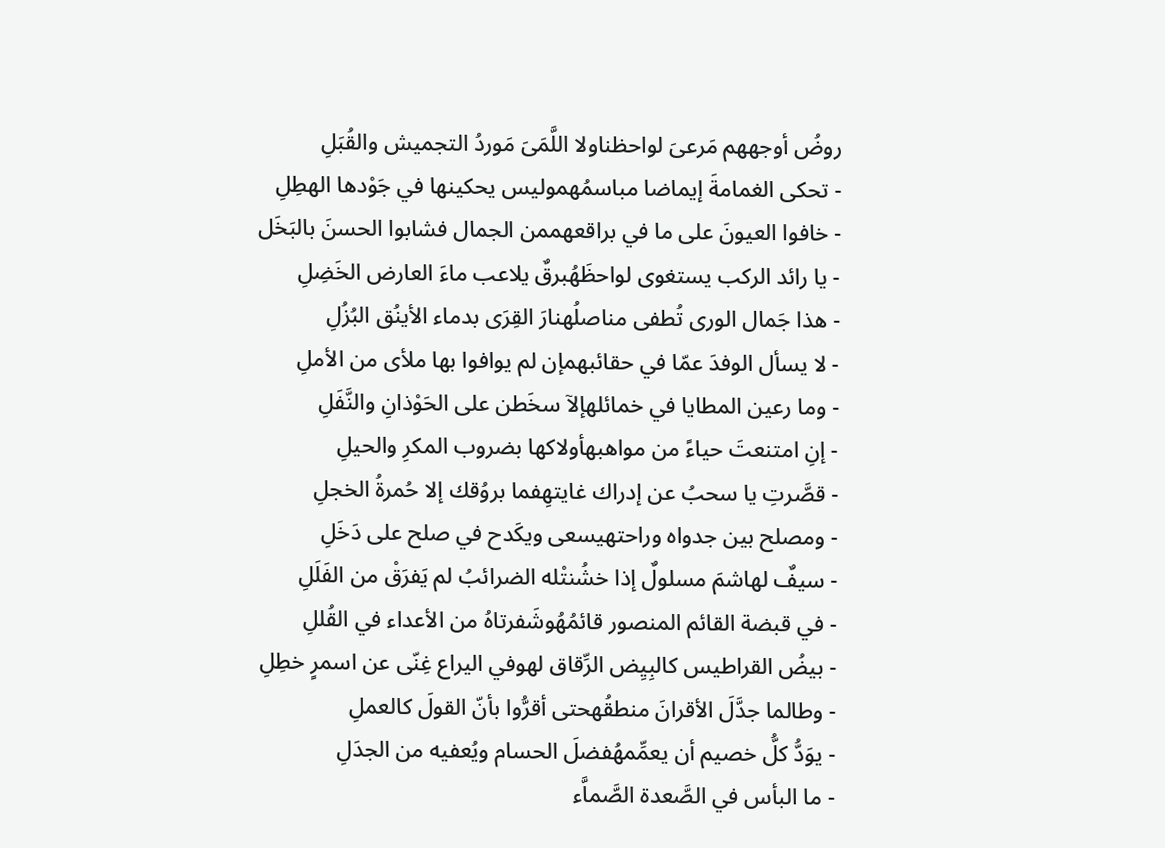روضُ أوجههم مَرعىَ لواحظناولا اللَّمَىَ مَوردُ التجميش والقُبَلِ
- تحكى الغمامةَ إيماضا مباسمُهموليس يحكينها في جَوْدها الهطِلِ
- خافوا العيونَ على ما في براقعهممن الجمال فشابوا الحسنَ بالبَخَل
- يا رائد الركب يستغوى لواحظَهُبرقٌ يلاعب ماءَ العارض الخَضِلِ
- هذا جَمال الورى تُطفى مناصلُهنارَ القِرَى بدماء الأينُق البُزُلِ
- لا يسأل الوفدَ عمّا في حقائبهمإن لم يوافوا بها ملأى من الأملِ
- وما رعين المطايا في خمائلهإلآ سخَطن على الحَوْذانِ والنَّفَلِ
- إنِ امتنعتَ حياءً من مواهبهأولاكها بضروب المكرِ والحيلِ
- قصَّرتِ يا سحبُ عن إدراك غايتهِفما بروُقك إلا حُمرةُ الخجلِ
- ومصلح بين جدواه وراحتهيسعى ويكَدح في صلح على دَخَلِ
- سيفٌ لهاشمَ مسلولٌ إذا خشُنتْله الضرائبُ لم يَفرَقْ من الفَلَلِ
- في قبضة القائم المنصور قائمُهُوشَفرتاهُ من الأعداء في القُللِ
- بيضُ القراطيس كالبِيِض الرِّقاق لهوفي اليراع غِنّى عن اسمرٍ خطِلِ
- وطالما جدَّلَ الأقرانَ منطقُهحتى أقرُّوا بأنّ القولَ كالعملِ
- يوَدُّ كلُّ خصيم أن يعمِّمهُفضلَ الحسام ويُعفيه من الجدَلِ
- ما البأس في الصَّعدة الصَّماَّء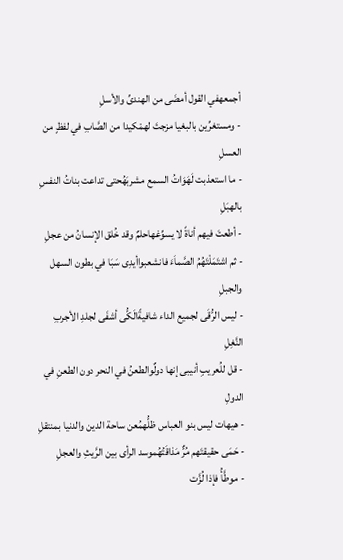أجمعهفي القول أمضَى من الهندىِّ والأسلِ
- ومستغرِّين بالبغيا مزجتَ لهمْكيدا من الصَّابِ في لفظٍ من العسلِ
- ما استعذبت لَهَوَاتُ السمع مشربَهُحتى تداعت بناتُ النفسِ بالهبَلِ
- أطعتَ فيهم أناةً لا يسوِّغهاحلمٌ وقد خُلق الإنسانُ من عجلِ
- ثم اشتَمَلْتَهُمُ الصَّماَءَ فانشعبواأيدِى سَبَا في بطون السهل والجبلِ
- ليس الرُّقَى لجميع الداء شافيةًالَكُّى أشفَى لجلدِ الأجربِ النَّغِلِ
- قل للُعريبِ أنيبى إنها دولٌوالطعنُ في النحر دون الطعنِ في الدولِ
- هيهات ليس بنو العباس ظلُّهمُعن ساحة الدين والدنيا بمنتقلِ
- حَمَى حقيقتَهم مُرٌّ مَذاقَتُهُموسد الرأى بين الرَّيثِ والعجلِ
- موطَّأُ فإذا لُزَّت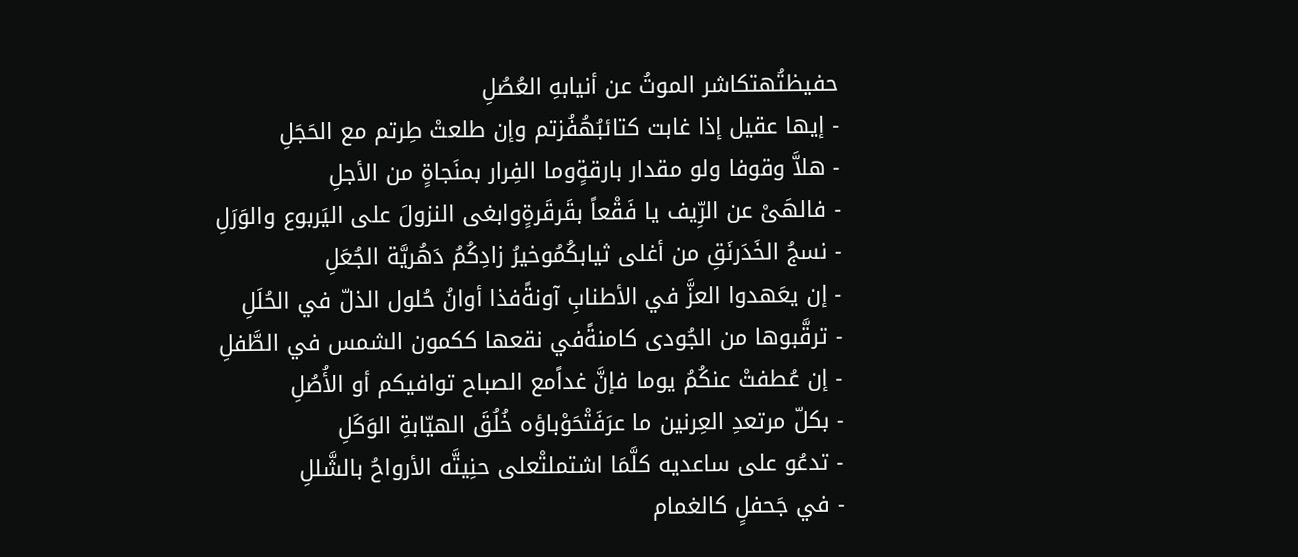حفيظتُهتكاشر الموتُ عن أنيابهِ العُصُلِ
- إيها عقيل إذا غابت كتائبُهُفُزتم وإن طلعتْ طِرتم مع الحَجَلِ
- هلاَّ وقوفا ولو مقدار بارقةٍوما الفِرار بمنَجاةٍ من الأجلِ
- فالهَىْ عن الرِّيف يا فَقْعاً بقَرقَرةٍوابغى النزولَ على اليَربوع والوَرَلِ
- نسجُ الخَدَرنَقِ من أغلى ثيابكُمُوخيرُ زادِكُمُ دَهُريَّة الجُعَلِ
- إن يعَهدوا العزَّ في الأطنابِ آونةًفذا أوانُ حُلول الذلّ في الحُلَلِ
- ترقَّبوها من الجُودى كامنةًفي نقعها ككمون الشمس في الطَّفلِ
- إن عُطفتْ عنكُمُ يوما فإنَّ غداًمع الصباح توافيكم أو الأُصُلِ
- بكلّ مرتعدِ العِرنين ما عرَفَتْحَوْباؤه خُلُقَ الهيّابةِ الوَكَلِ
- تدعُو على ساعديه كلَّمَا اشتملتْعلى حنِيتَّه الأرواحُ بالشَّللِ
- في جَحفلٍ كالغمام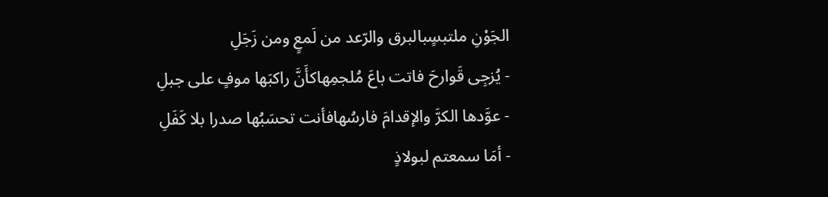الجَوْنِ ملتبسٍبالبرق والرّعد من لَمعٍ ومن زَجَلِ
- يُزجِى قَوارحَ فاتت باعَ مُلجمِهاكأَنَّ راكبَها موفٍ على جبلِ
- عوَّدها الكرَّ والإقدامَ فارسُهافأنت تحسَبُها صدرا بلا كَفَلِ
- أمَا سمعتم لبولاذٍ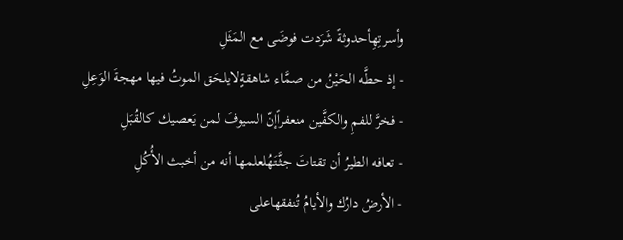وأسرتِهِأحدوثةً شَرَدت فوضَى مع المَثَلِ
- إذ حطَّه الحَيْنُ من صمَّاء شاهقةٍلايلحَق الموتُ فيها مهجةَ الوَعِلِ
- فخرَّ للفمِ والكفَّين منعفراًإنّ السيوفَ لمن يَعصيك كالقُبَلِ
- تعافه الطيرُ أن تقتاتَ جثَّتَهُلعلمها أنه من أخبث الأُكُلِ
- الأرضُ دارُك والأيامُ تُنفقهاعلى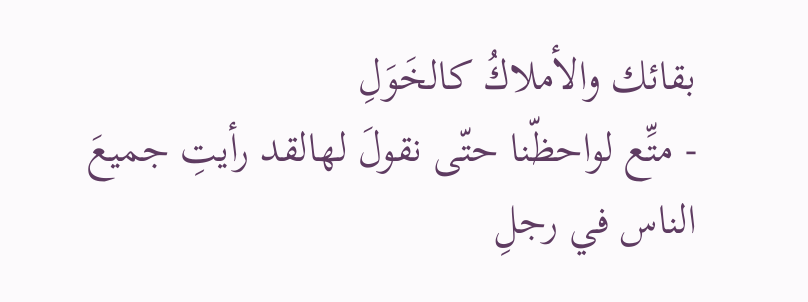بقائك والأملاكُ كالخَوَلِ
- متِّع لواحظّنا حتّى نقولَ لهالقد رأيتِ جميعَ الناس في رجلِ